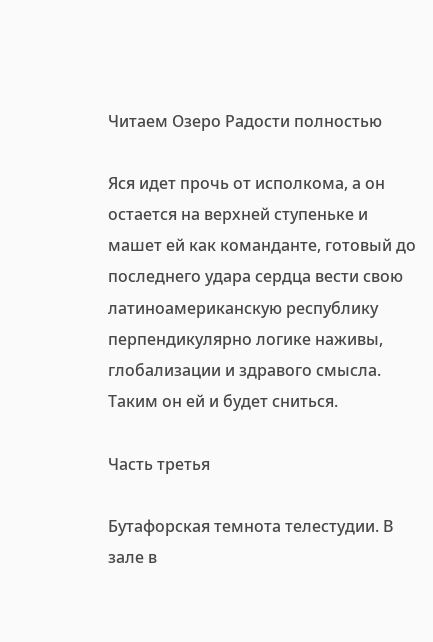Читаем Озеро Радости полностью

Яся идет прочь от исполкома, а он остается на верхней ступеньке и машет ей как команданте, готовый до последнего удара сердца вести свою латиноамериканскую республику перпендикулярно логике наживы, глобализации и здравого смысла. Таким он ей и будет сниться.

Часть третья

Бутафорская темнота телестудии. В зале в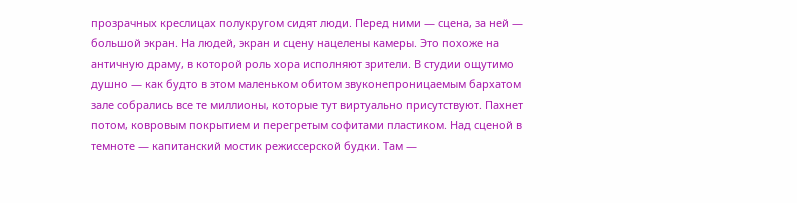прозрачных креслицах полукругом сидят люди. Перед ними — сцена, за ней — большой экран. На людей, экран и сцену нацелены камеры. Это похоже на античную драму, в которой роль хора исполняют зрители. В студии ощутимо душно — как будто в этом маленьком обитом звуконепроницаемым бархатом зале собрались все те миллионы, которые тут виртуально присутствуют. Пахнет потом, ковровым покрытием и перегретым софитами пластиком. Над сценой в темноте — капитанский мостик режиссерской будки. Там —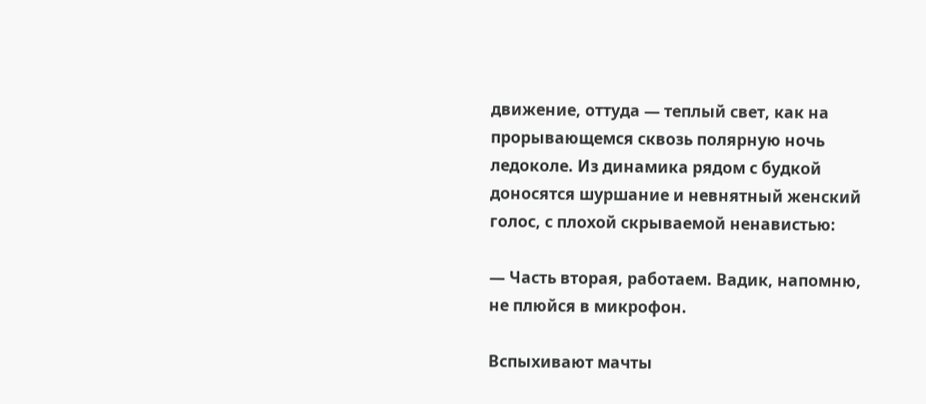движение, оттуда — теплый свет, как на прорывающемся сквозь полярную ночь ледоколе. Из динамика рядом с будкой доносятся шуршание и невнятный женский голос, с плохой скрываемой ненавистью:

— Часть вторая, работаем. Вадик, напомню, не плюйся в микрофон.

Вспыхивают мачты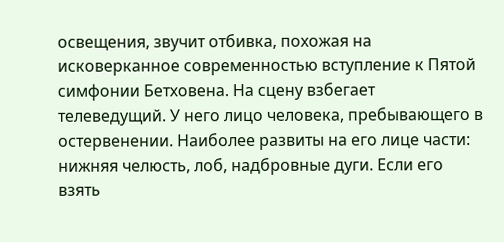освещения, звучит отбивка, похожая на исковерканное современностью вступление к Пятой симфонии Бетховена. На сцену взбегает телеведущий. У него лицо человека, пребывающего в остервенении. Наиболее развиты на его лице части: нижняя челюсть, лоб, надбровные дуги. Если его взять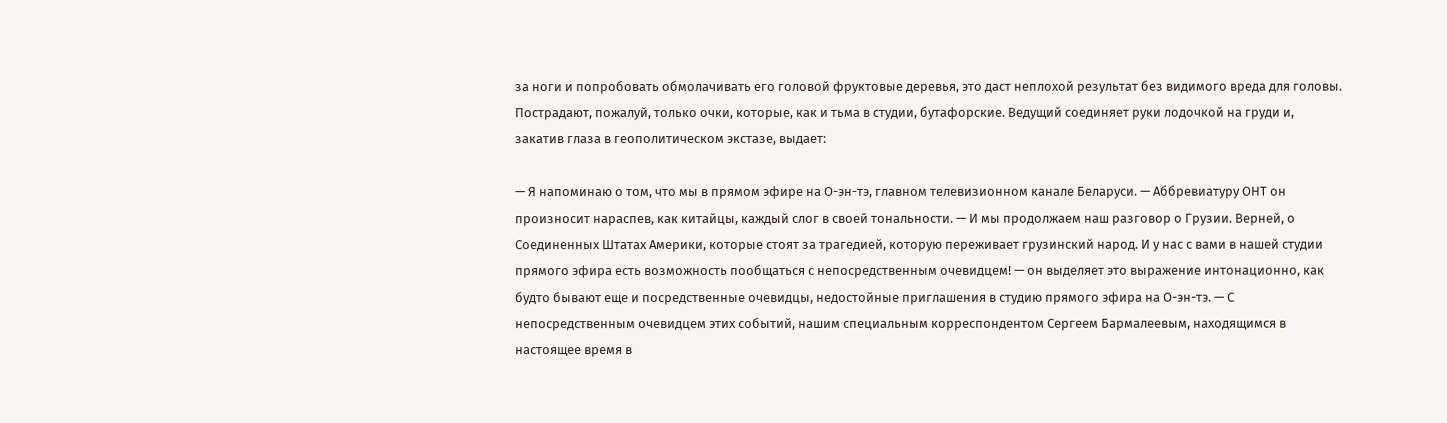за ноги и попробовать обмолачивать его головой фруктовые деревья, это даст неплохой результат без видимого вреда для головы. Пострадают, пожалуй, только очки, которые, как и тьма в студии, бутафорские. Ведущий соединяет руки лодочкой на груди и, закатив глаза в геополитическом экстазе, выдает:

— Я напоминаю о том, что мы в прямом эфире на О-эн-тэ, главном телевизионном канале Беларуси. — Аббревиатуру ОНТ он произносит нараспев, как китайцы, каждый слог в своей тональности. — И мы продолжаем наш разговор о Грузии. Верней, о Соединенных Штатах Америки, которые стоят за трагедией, которую переживает грузинский народ. И у нас с вами в нашей студии прямого эфира есть возможность пообщаться с непосредственным очевидцем! — он выделяет это выражение интонационно, как будто бывают еще и посредственные очевидцы, недостойные приглашения в студию прямого эфира на О-эн-тэ. — С непосредственным очевидцем этих событий, нашим специальным корреспондентом Сергеем Бармалеевым, находящимся в настоящее время в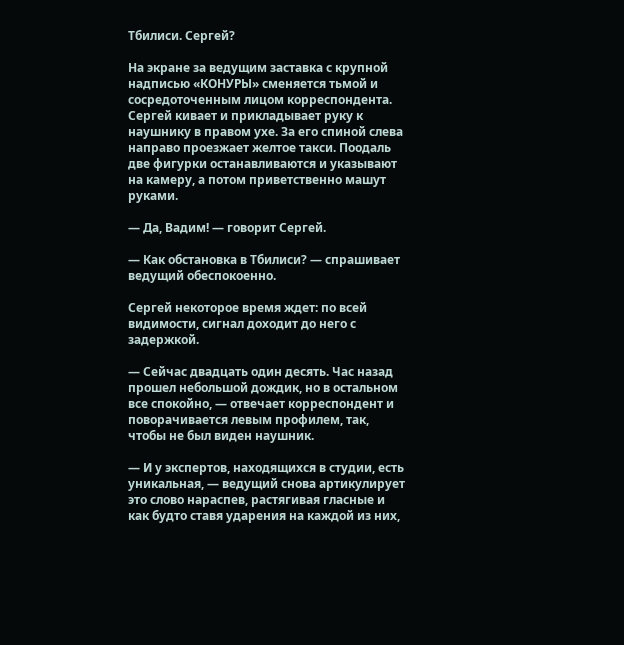Тбилиси. Сергей?

На экране за ведущим заставка с крупной надписью «КОНУРЫ» сменяется тьмой и сосредоточенным лицом корреспондента. Сергей кивает и прикладывает руку к наушнику в правом ухе. За его спиной слева направо проезжает желтое такси. Поодаль две фигурки останавливаются и указывают на камеру, а потом приветственно машут руками.

— Да, Вадим! — говорит Сергей.

— Как обстановка в Тбилиси? — спрашивает ведущий обеспокоенно.

Сергей некоторое время ждет: по всей видимости, сигнал доходит до него с задержкой.

— Сейчас двадцать один десять. Час назад прошел небольшой дождик, но в остальном все спокойно, — отвечает корреспондент и поворачивается левым профилем, так, чтобы не был виден наушник.

— И у экспертов, находящихся в студии, есть уникальная, — ведущий снова артикулирует это слово нараспев, растягивая гласные и как будто ставя ударения на каждой из них,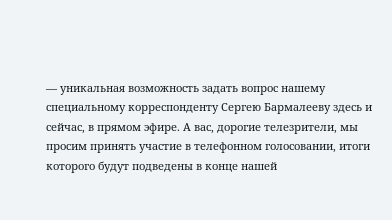— уникальная возможность задать вопрос нашему специальному корреспонденту Сергею Бармалееву здесь и сейчас, в прямом эфире. А вас, дорогие телезрители, мы просим принять участие в телефонном голосовании, итоги которого будут подведены в конце нашей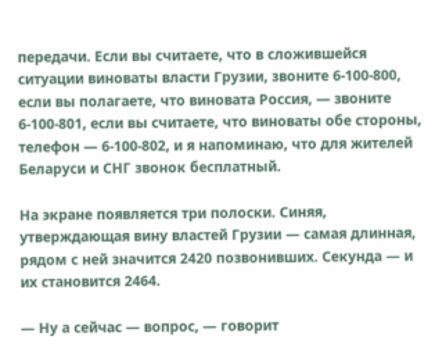передачи. Если вы считаете, что в сложившейся ситуации виноваты власти Грузии, звоните 6-100-800, если вы полагаете, что виновата Россия, — звоните 6-100-801, если вы считаете, что виноваты обе стороны, телефон — 6-100-802, и я напоминаю, что для жителей Беларуси и СНГ звонок бесплатный.

На экране появляется три полоски. Синяя, утверждающая вину властей Грузии — самая длинная, рядом с ней значится 2420 позвонивших. Секунда — и их становится 2464.

— Ну а сейчас — вопрос, — говорит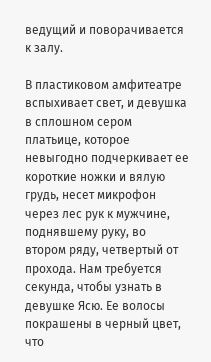ведущий и поворачивается к залу.

В пластиковом амфитеатре вспыхивает свет, и девушка в сплошном сером платьице, которое невыгодно подчеркивает ее короткие ножки и вялую грудь, несет микрофон через лес рук к мужчине, поднявшему руку, во втором ряду, четвертый от прохода. Нам требуется секунда, чтобы узнать в девушке Ясю. Ее волосы покрашены в черный цвет, что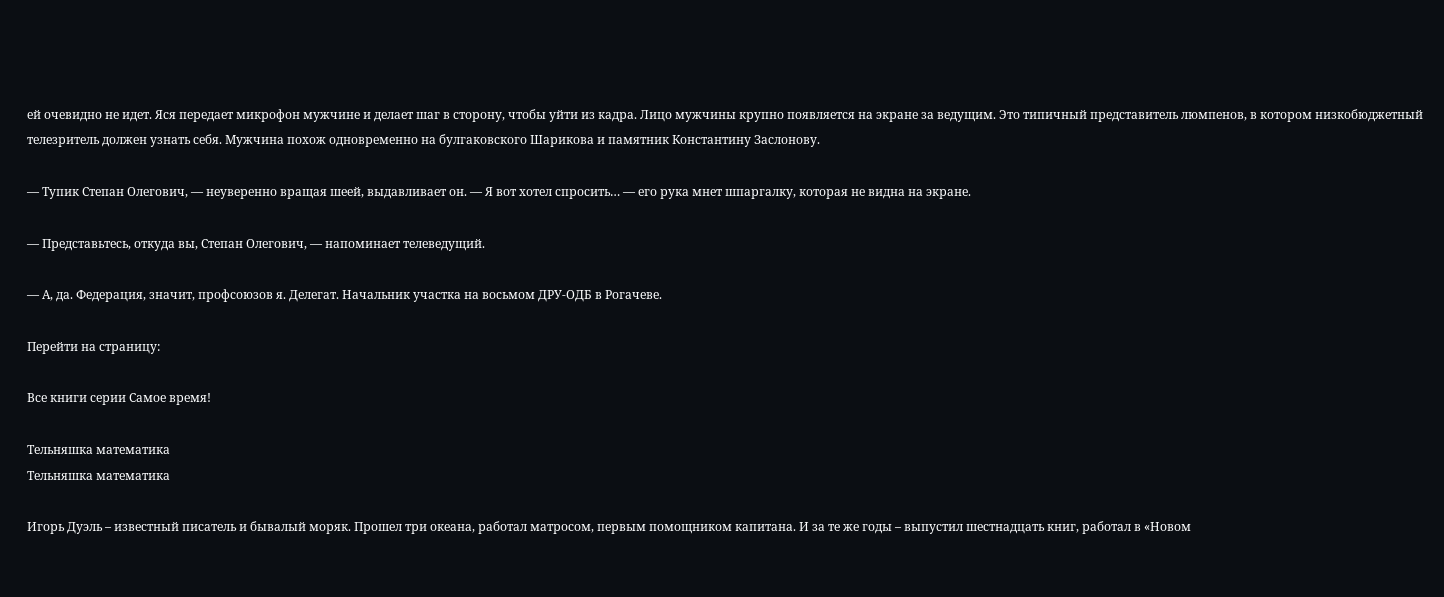ей очевидно не идет. Яся передает микрофон мужчине и делает шаг в сторону, чтобы уйти из кадра. Лицо мужчины крупно появляется на экране за ведущим. Это типичный представитель люмпенов, в котором низкобюджетный телезритель должен узнать себя. Мужчина похож одновременно на булгаковского Шарикова и памятник Константину Заслонову.

— Тупик Степан Олегович, — неуверенно вращая шеей, выдавливает он. — Я вот хотел спросить… — его рука мнет шпаргалку, которая не видна на экране.

— Представьтесь, откуда вы, Степан Олегович, — напоминает телеведущий.

— А, да. Федерация, значит, профсоюзов я. Делегат. Начальник участка на восьмом ДРУ-ОДБ в Рогачеве.

Перейти на страницу:

Все книги серии Самое время!

Тельняшка математика
Тельняшка математика

Игорь Дуэль – известный писатель и бывалый моряк. Прошел три океана, работал матросом, первым помощником капитана. И за те же годы – выпустил шестнадцать книг, работал в «Новом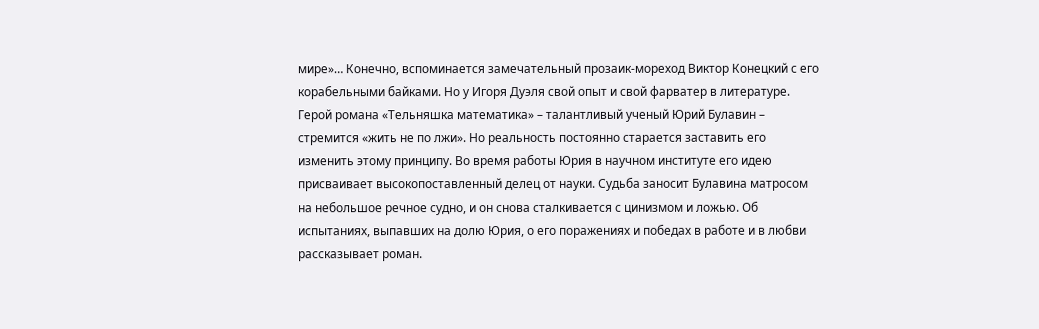мире»… Конечно, вспоминается замечательный прозаик-мореход Виктор Конецкий с его корабельными байками. Но у Игоря Дуэля свой опыт и свой фарватер в литературе. Герой романа «Тельняшка математика» – талантливый ученый Юрий Булавин – стремится «жить не по лжи». Но реальность постоянно старается заставить его изменить этому принципу. Во время работы Юрия в научном институте его идею присваивает высокопоставленный делец от науки. Судьба заносит Булавина матросом на небольшое речное судно, и он снова сталкивается с цинизмом и ложью. Об испытаниях, выпавших на долю Юрия, о его поражениях и победах в работе и в любви рассказывает роман.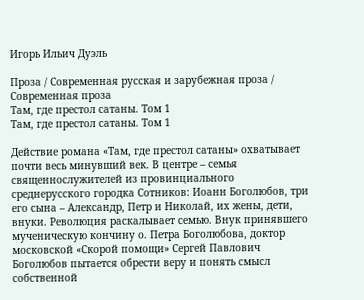Игорь Ильич Дуэль

Проза / Современная русская и зарубежная проза / Современная проза
Там, где престол сатаны. Том 1
Там, где престол сатаны. Том 1

Действие романа «Там, где престол сатаны» охватывает почти весь минувший век. В центре – семья священнослужителей из провинциального среднерусского городка Сотников: Иоанн Боголюбов, три его сына – Александр, Петр и Николай, их жены, дети, внуки. Революция раскалывает семью. Внук принявшего мученическую кончину о. Петра Боголюбова, доктор московской «Скорой помощи» Сергей Павлович Боголюбов пытается обрести веру и понять смысл собственной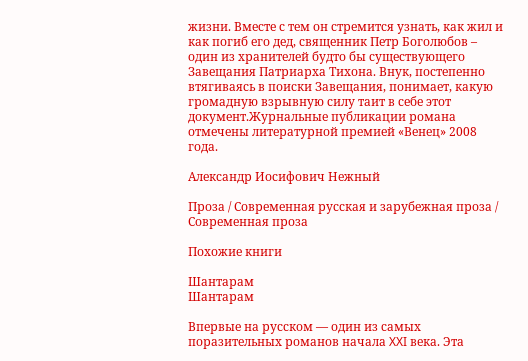жизни. Вместе с тем он стремится узнать, как жил и как погиб его дед, священник Петр Боголюбов – один из хранителей будто бы существующего Завещания Патриарха Тихона. Внук, постепенно втягиваясь в поиски Завещания, понимает, какую громадную взрывную силу таит в себе этот документ.Журнальные публикации романа отмечены литературной премией «Венец» 2008 года.

Александр Иосифович Нежный

Проза / Современная русская и зарубежная проза / Современная проза

Похожие книги

Шантарам
Шантарам

Впервые на русском — один из самых поразительных романов начала XXI века. Эта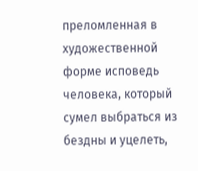преломленная в художественной форме исповедь человека, который сумел выбраться из бездны и уцелеть,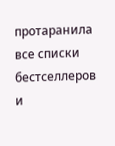протаранила все списки бестселлеров и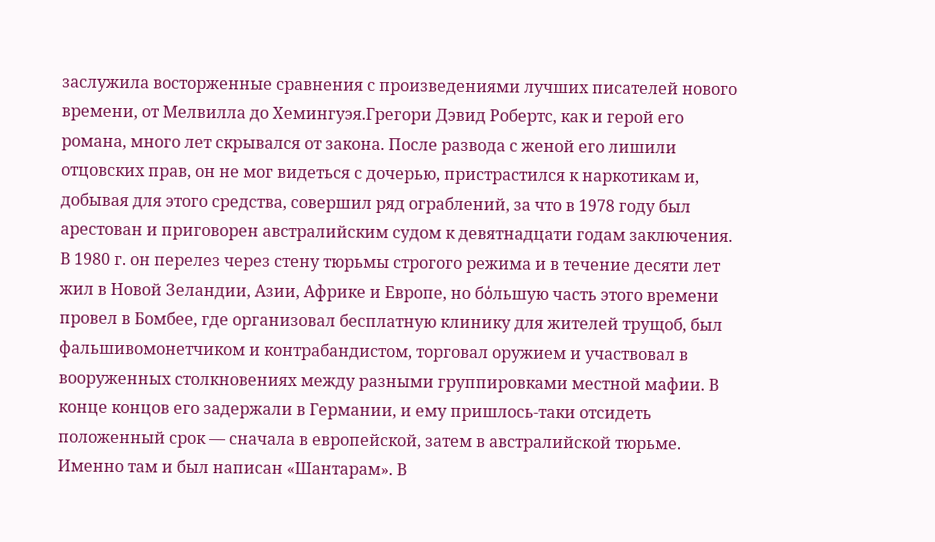заслужила восторженные сравнения с произведениями лучших писателей нового времени, от Мелвилла до Хемингуэя.Грегори Дэвид Робертс, как и герой его романа, много лет скрывался от закона. После развода с женой его лишили отцовских прав, он не мог видеться с дочерью, пристрастился к наркотикам и, добывая для этого средства, совершил ряд ограблений, за что в 1978 году был арестован и приговорен австралийским судом к девятнадцати годам заключения. В 1980 г. он перелез через стену тюрьмы строгого режима и в течение десяти лет жил в Новой Зеландии, Азии, Африке и Европе, но бόльшую часть этого времени провел в Бомбее, где организовал бесплатную клинику для жителей трущоб, был фальшивомонетчиком и контрабандистом, торговал оружием и участвовал в вооруженных столкновениях между разными группировками местной мафии. В конце концов его задержали в Германии, и ему пришлось-таки отсидеть положенный срок — сначала в европейской, затем в австралийской тюрьме. Именно там и был написан «Шантарам». В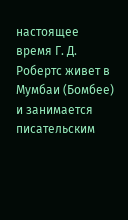настоящее время Г. Д. Робертс живет в Мумбаи (Бомбее) и занимается писательским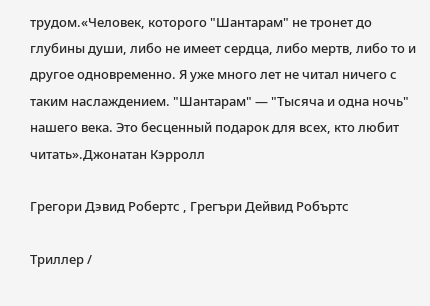трудом.«Человек, которого "Шантарам" не тронет до глубины души, либо не имеет сердца, либо мертв, либо то и другое одновременно. Я уже много лет не читал ничего с таким наслаждением. "Шантарам" — "Тысяча и одна ночь" нашего века. Это бесценный подарок для всех, кто любит читать».Джонатан Кэрролл

Грегори Дэвид Робертс , Грегъри Дейвид Робъртс

Триллер /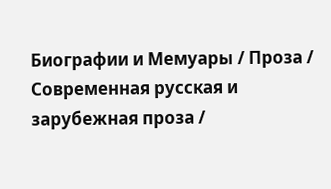Биографии и Мемуары / Проза / Современная русская и зарубежная проза /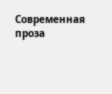Современная проза